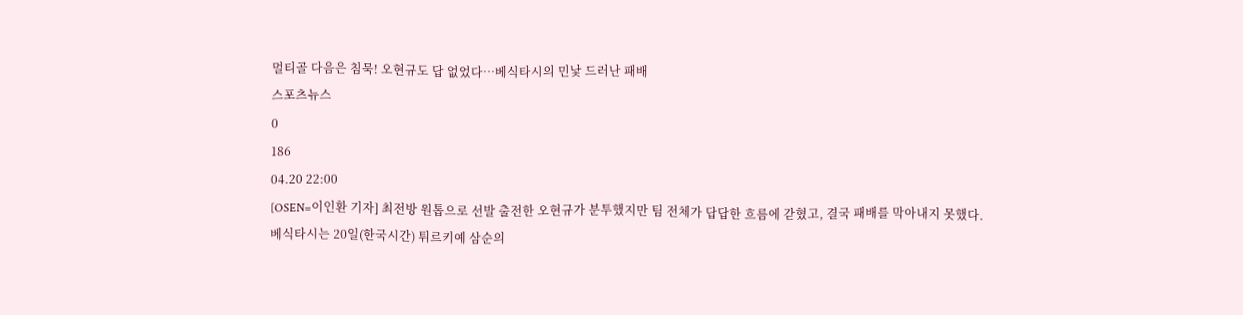멀티골 다음은 침묵! 오현규도 답 없었다…베식타시의 민낯 드러난 패배
스포츠뉴스
0
186
04.20 22:00
[OSEN=이인환 기자] 최전방 원톱으로 선발 출전한 오현규가 분투했지만 팀 전체가 답답한 흐름에 갇혔고, 결국 패배를 막아내지 못했다.
베식타시는 20일(한국시간) 튀르키예 삼순의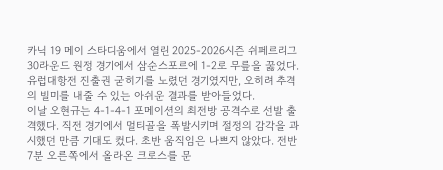카닉 19 메이 스타디움에서 열린 2025-2026시즌 쉬페르리그 30라운드 원정 경기에서 삼순스포르에 1-2로 무릎을 꿇었다. 유럽대항전 진출권 굳히기를 노렸던 경기였지만, 오히려 추격의 빌미를 내줄 수 있는 아쉬운 결과를 받아들었다.
이날 오현규는 4-1-4-1 포메이션의 최전방 공격수로 선발 출격했다. 직전 경기에서 멀티골을 폭발시키며 절정의 감각을 과시했던 만큼 기대도 컸다. 초반 움직임은 나쁘지 않았다. 전반 7분 오른쪽에서 올라온 크로스를 문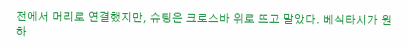전에서 머리로 연결했지만, 슈팅은 크로스바 위로 뜨고 말았다. 베식타시가 원하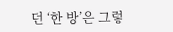던 ‘한 방’은 그렇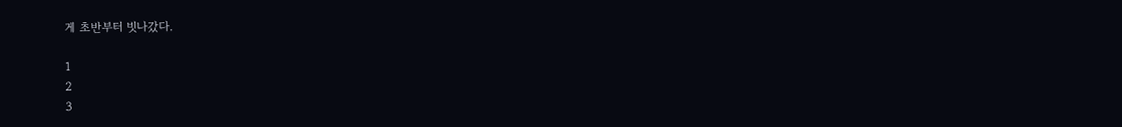게 초반부터 빗나갔다.

1
2
3